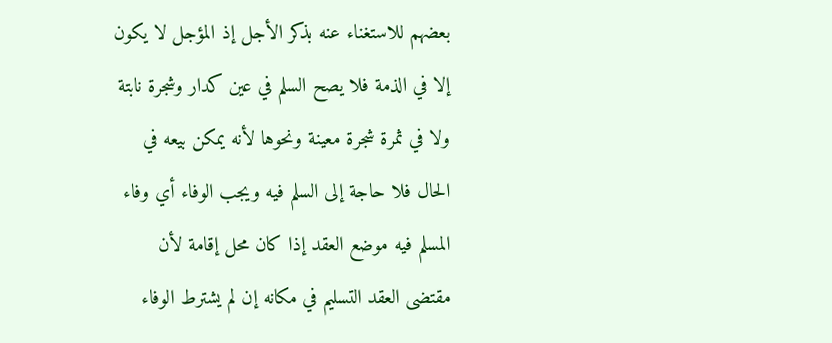بعضهم للاستغناء عنه بذكر الأجل إذ المؤجل لا يكون إلا في الذمة فلا يصح السلم في عين كدار وشجرة نابتة ولا في ثمرة شجرة معينة ونحوها لأنه يمكن بيعه في الحال فلا حاجة إلى السلم فيه ويجب الوفاء أي وفاء المسلم فيه موضع العقد إذا كان محل إقامة لأن مقتضى العقد التسليم في مكانه إن لم يشترط الوفاء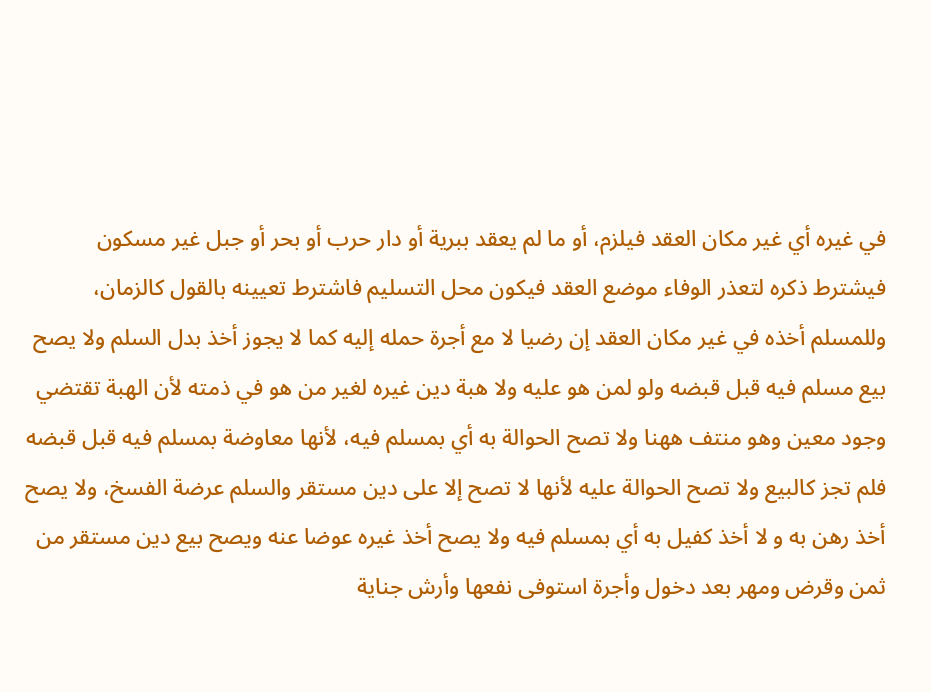في غيره أي غير مكان العقد فيلزم، أو ما لم يعقد ببرية أو دار حرب أو بحر أو جبل غير مسكون فيشترط ذكره لتعذر الوفاء موضع العقد فيكون محل التسليم فاشترط تعيينه بالقول كالزمان، وللمسلم أخذه في غير مكان العقد إن رضيا لا مع أجرة حمله إليه كما لا يجوز أخذ بدل السلم ولا يصح بيع مسلم فيه قبل قبضه ولو لمن هو عليه ولا هبة دين غيره لغير من هو في ذمته لأن الهبة تقتضي وجود معين وهو منتف ههنا ولا تصح الحوالة به أي بمسلم فيه، لأنها معاوضة بمسلم فيه قبل قبضه فلم تجز كالبيع ولا تصح الحوالة عليه لأنها لا تصح إلا على دين مستقر والسلم عرضة الفسخ، ولا يصح أخذ رهن به و لا أخذ كفيل به أي بمسلم فيه ولا يصح أخذ غيره عوضا عنه ويصح بيع دين مستقر من ثمن وقرض ومهر بعد دخول وأجرة استوفى نفعها وأرش جناية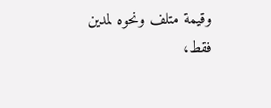وقيمة متلف ونحوه لمدين فقط،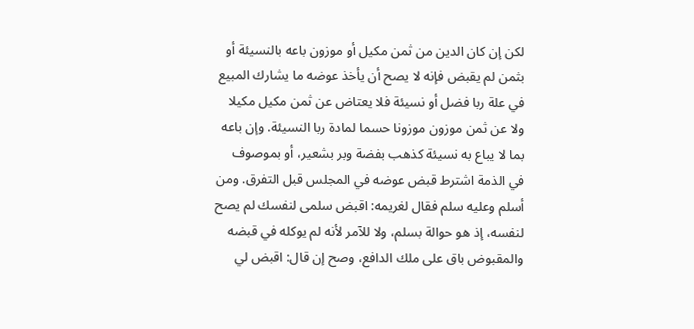لكن إن كان الدين من ثمن مكيل أو موزون باعه بالنسيئة أو بثمن لم يقبض فإنه لا يصح أن يأخذ عوضه ما يشارك المبيع في علة ربا فضل أو نسيئة فلا يعتاض عن ثمن مكيل مكيلا ولا عن ثمن موزون موزونا حسما لمادة ربا النسيئة. وإن باعه بما لا يباع به نسيئة كذهب بفضة وبر بشعير، أو بموصوف في الذمة اشترط قبض عوضه في المجلس قبل التفرق. ومن أسلم وعليه سلم فقال لغريمه: اقبض سلمى لنفسك لم يصح لنفسه، إذ هو حوالة بسلم، ولا للآمر لأنه لم يوكله في قبضه والمقبوض باق على ملك الدافع، وصح إن قال: اقبض لي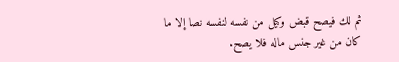ثم لك فيصح قبض وكيل من نفسه لنفسه نصا إلا ما كان من غير جنس ماله فلا يصح.